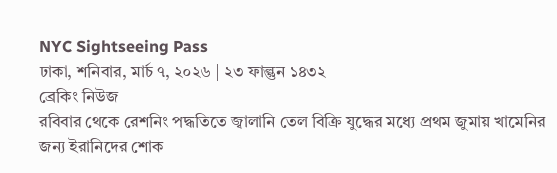NYC Sightseeing Pass
ঢাকা, শনিবার, মার্চ ৭, ২০২৬ | ২৩ ফাল্গুন ১৪৩২
ব্রেকিং নিউজ
রবিবার থেকে রেশনিং পদ্ধতিতে জ্বালানি তেল বিক্রি যুদ্ধের মধ্যে প্রথম জুমায় খামেনির জন্য ইরানিদের শোক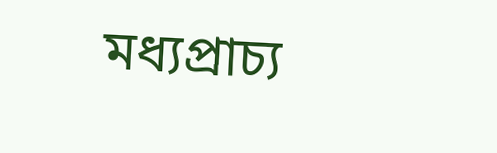মধ্যপ্রাচ্য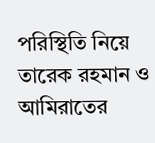পরিস্থিতি নিয়ে তারেক রহমান ও আমিরাতের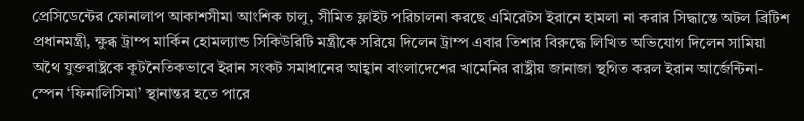প্রেসিডেন্টের ফোনালাপ আকাশসীমা আংশিক চালু, সীমিত ফ্লাইট পরিচালনা করছে এমিরেটস ইরানে হামলা না করার সিদ্ধান্তে অটল ব্রিটিশ প্রধানমন্ত্রী, ক্ষুব্ধ ট্রাম্প মার্কিন হোমল্যান্ড সিকিউরিটি মন্ত্রীকে সরিয়ে দিলেন ট্রাম্প এবার তিশার বিরুদ্ধে লিখিত অভিযোগ দিলেন সামিয়া অথৈ যুক্তরাষ্ট্রকে কূটনৈতিকভাবে ইরান সংকট সমাধানের আহ্বান বাংলাদেশের খামেনির রাষ্ট্রীয় জানাজা স্থগিত করল ইরান আর্জেন্টিনা-স্পেন ‘ফিনালিসিমা’ স্থানান্তর হতে পারে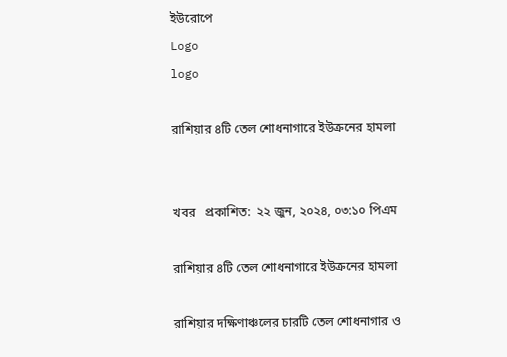ইউরোপে
Logo
logo

রাশিয়ার ৪টি তেল শোধনাগারে ইউক্রনের হামলা


খবর   প্রকাশিত:  ২২ জুন, ২০২৪, ০৩:১০ পিএম

রাশিয়ার ৪টি তেল শোধনাগারে ইউক্রনের হামলা

রাশিয়ার দক্ষিণাঞ্চলের চারটি তেল শোধনাগার ও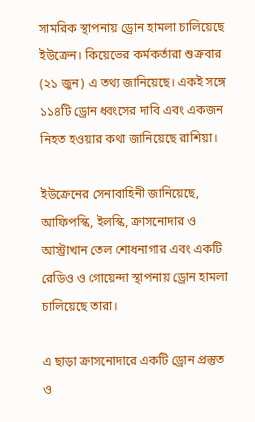সামরিক স্থাপনায় ড্রোন হামলা চালিয়েছে ইউক্রেন। কিয়েভের কর্মকর্তারা শুক্রবার (২১ জুন) এ তথ্য জানিয়েছে। একই সঙ্গে ১১৪টি ড্রোন ধ্বংসের দাবি এবং একজন নিহত হওয়ার কথা জানিয়েছে রাশিয়া।

ইউক্রেনের সেনাবাহিনী জানিয়েছে, আফিপস্কি, ইলস্কি, ক্রাসনোদার ও আস্ট্রাখান তেল শোধনাগার এবং একটি রেডিও ও গোয়েন্দা স্থাপনায় ড্রোন হামলা চালিয়েছে তারা।

এ ছাড়া ক্রাসনোদারে একটি ড্রোন প্রস্তুত ও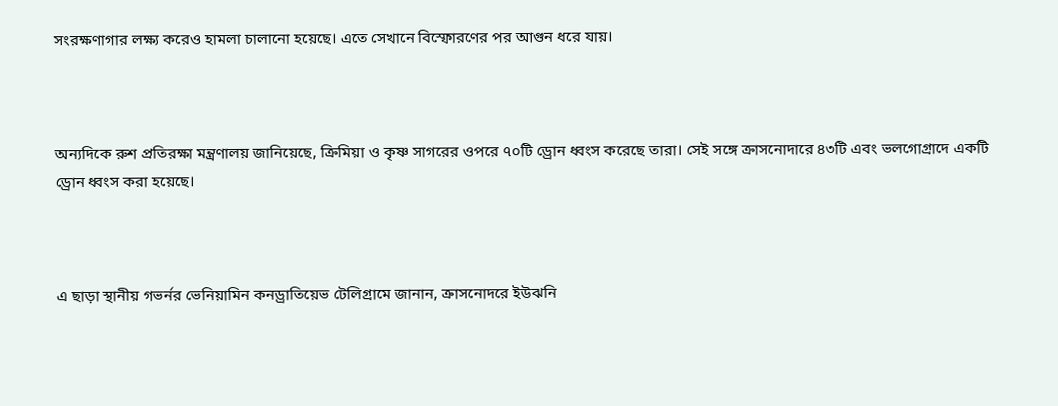সংরক্ষণাগার লক্ষ্য করেও হামলা চালানো হয়েছে। এতে সেখানে বিস্ফোরণের পর আগুন ধরে যায়।



অন্যদিকে রুশ প্রতিরক্ষা মন্ত্রণালয় জানিয়েছে, ক্রিমিয়া ও কৃষ্ণ সাগরের ওপরে ৭০টি ড্রোন ধ্বংস করেছে তারা। সেই সঙ্গে ক্রাসনোদারে ৪৩টি এবং ভলগোগ্রাদে একটি ড্রোন ধ্বংস করা হয়েছে।



এ ছাড়া স্থানীয় গভর্নর ভেনিয়ামিন কনড্রাতিয়েভ টেলিগ্রামে জানান, ক্রাসনোদরে ইউঝনি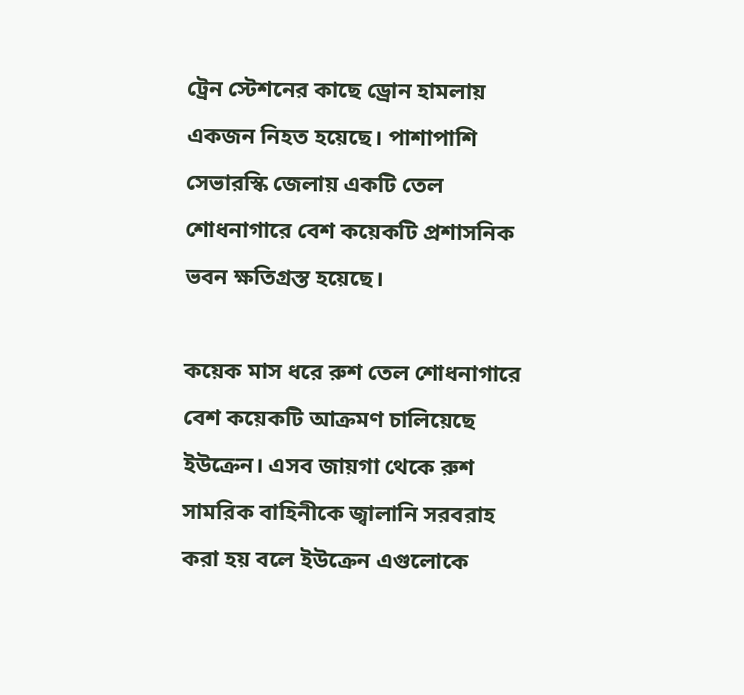ট্রেন স্টেশনের কাছে ড্রোন হামলায় একজন নিহত হয়েছে। পাশাপাশি সেভারস্কি জেলায় একটি তেল শোধনাগারে বেশ কয়েকটি প্রশাসনিক ভবন ক্ষতিগ্রস্ত হয়েছে।

কয়েক মাস ধরে রুশ তেল শোধনাগারে বেশ কয়েকটি আক্রমণ চালিয়েছে ইউক্রেন। এসব জায়গা থেকে রুশ সামরিক বাহিনীকে জ্বালানি সরবরাহ করা হয় বলে ইউক্রেন এগুলোকে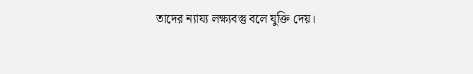তাদের ন্যায্য লক্ষ্যবস্তু বলে যুক্তি দেয়।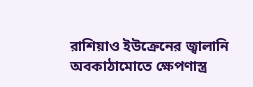রাশিয়াও ইউক্রেনের জ্বালানি অবকাঠামোতে ক্ষেপণাস্ত্র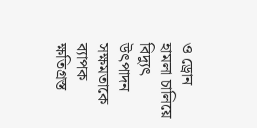ও ড্রোন হামলা চালিয়ে বিদ্যুৎ উৎপাদন সক্ষমতাকে ব্যাপক ক্ষতিগ্রস্ত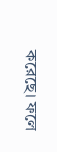করেছে। ফলে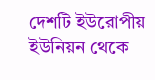দেশটি ইউরোপীয় ইউনিয়ন থেকে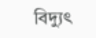বিদ্যুৎ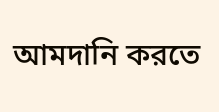আমদানি করতে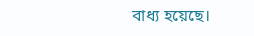বাধ্য হয়েছে।